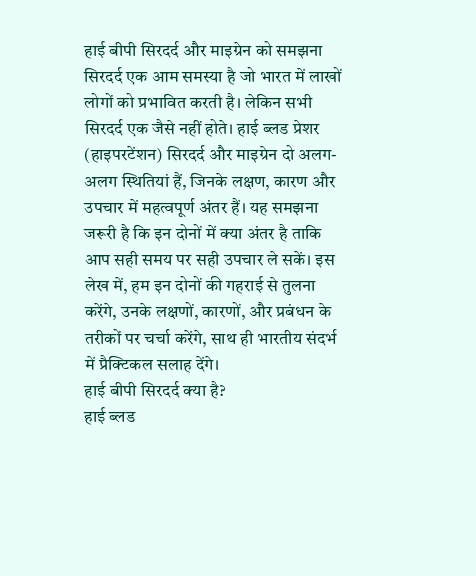हाई बीपी सिरदर्द और माइग्रेन को समझना
सिरदर्द एक आम समस्या है जो भारत में लाखों लोगों को प्रभावित करती है। लेकिन सभी सिरदर्द एक जैसे नहीं होते। हाई ब्लड प्रेशर (हाइपरटेंशन) सिरदर्द और माइग्रेन दो अलग-अलग स्थितियां हैं, जिनके लक्षण, कारण और उपचार में महत्वपूर्ण अंतर हैं। यह समझना जरूरी है कि इन दोनों में क्या अंतर है ताकि आप सही समय पर सही उपचार ले सकें। इस लेख में, हम इन दोनों की गहराई से तुलना करेंगे, उनके लक्षणों, कारणों, और प्रबंधन के तरीकों पर चर्चा करेंगे, साथ ही भारतीय संदर्भ में प्रैक्टिकल सलाह देंगे।
हाई बीपी सिरदर्द क्या है?
हाई ब्लड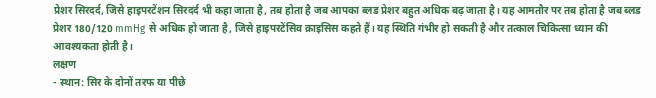प्रेशर सिरदर्द, जिसे हाइपरटेंशन सिरदर्द भी कहा जाता है, तब होता है जब आपका ब्लड प्रेशर बहुत अधिक बढ़ जाता है। यह आमतौर पर तब होता है जब ब्लड प्रेशर 180/120 mmHg से अधिक हो जाता है, जिसे हाइपरटेंसिव क्राइसिस कहते हैं। यह स्थिति गंभीर हो सकती है और तत्काल चिकित्सा ध्यान की आवश्यकता होती है।
लक्षण
- स्थान: सिर के दोनों तरफ या पीछे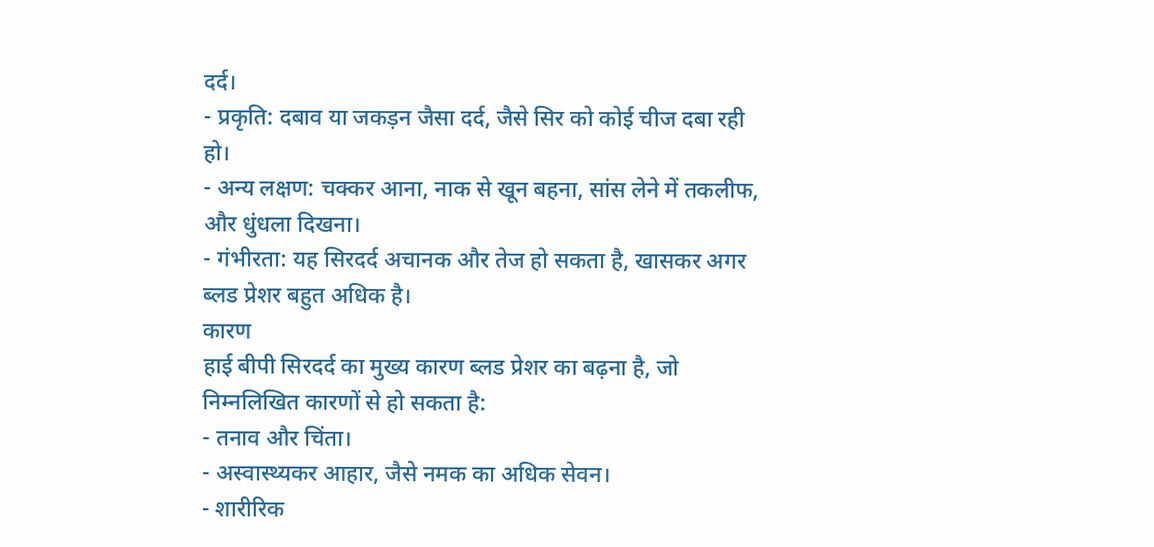दर्द।
- प्रकृति: दबाव या जकड़न जैसा दर्द, जैसे सिर को कोई चीज दबा रही हो।
- अन्य लक्षण: चक्कर आना, नाक से खून बहना, सांस लेने में तकलीफ, और धुंधला दिखना।
- गंभीरता: यह सिरदर्द अचानक और तेज हो सकता है, खासकर अगर ब्लड प्रेशर बहुत अधिक है।
कारण
हाई बीपी सिरदर्द का मुख्य कारण ब्लड प्रेशर का बढ़ना है, जो निम्नलिखित कारणों से हो सकता है:
- तनाव और चिंता।
- अस्वास्थ्यकर आहार, जैसे नमक का अधिक सेवन।
- शारीरिक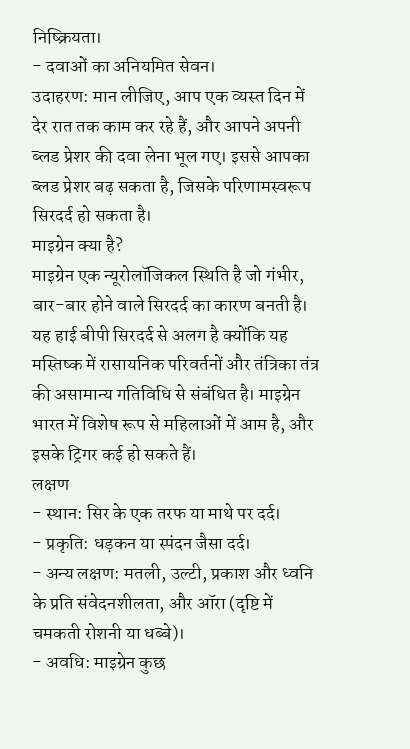निष्क्रियता।
- दवाओं का अनियमित सेवन।
उदाहरण: मान लीजिए, आप एक व्यस्त दिन में देर रात तक काम कर रहे हैं, और आपने अपनी ब्लड प्रेशर की दवा लेना भूल गए। इससे आपका ब्लड प्रेशर बढ़ सकता है, जिसके परिणामस्वरूप सिरदर्द हो सकता है।
माइग्रेन क्या है?
माइग्रेन एक न्यूरोलॉजिकल स्थिति है जो गंभीर, बार-बार होने वाले सिरदर्द का कारण बनती है। यह हाई बीपी सिरदर्द से अलग है क्योंकि यह मस्तिष्क में रासायनिक परिवर्तनों और तंत्रिका तंत्र की असामान्य गतिविधि से संबंधित है। माइग्रेन भारत में विशेष रूप से महिलाओं में आम है, और इसके ट्रिगर कई हो सकते हैं।
लक्षण
- स्थान: सिर के एक तरफ या माथे पर दर्द।
- प्रकृति: धड़कन या स्पंदन जैसा दर्द।
- अन्य लक्षण: मतली, उल्टी, प्रकाश और ध्वनि के प्रति संवेदनशीलता, और ऑरा (दृष्टि में चमकती रोशनी या धब्बे)।
- अवधि: माइग्रेन कुछ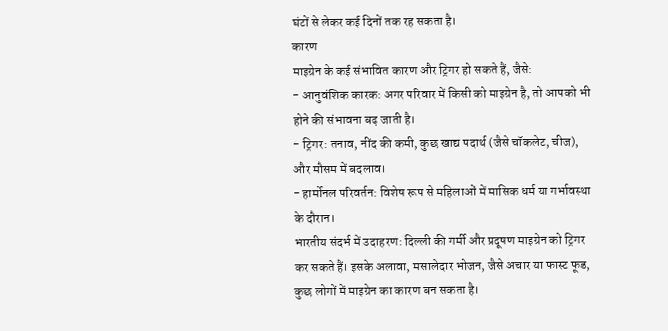घंटों से लेकर कई दिनों तक रह सकता है।
कारण
माइग्रेन के कई संभावित कारण और ट्रिगर हो सकते हैं, जैसे:
- आनुवंशिक कारक: अगर परिवार में किसी को माइग्रेन है, तो आपको भी होने की संभावना बढ़ जाती है।
- ट्रिगर: तनाव, नींद की कमी, कुछ खाद्य पदार्थ (जैसे चॉकलेट, चीज), और मौसम में बदलाव।
- हार्मोनल परिवर्तन: विशेष रूप से महिलाओं में मासिक धर्म या गर्भावस्था के दौरान।
भारतीय संदर्भ में उदाहरण: दिल्ली की गर्मी और प्रदूषण माइग्रेन को ट्रिगर कर सकते हैं। इसके अलावा, मसालेदार भोजन, जैसे अचार या फास्ट फूड, कुछ लोगों में माइग्रेन का कारण बन सकता है।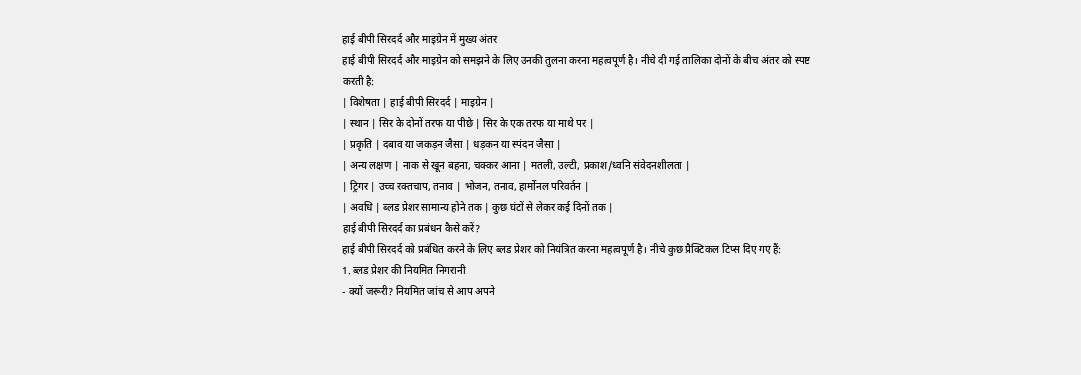हाई बीपी सिरदर्द और माइग्रेन में मुख्य अंतर
हाई बीपी सिरदर्द और माइग्रेन को समझने के लिए उनकी तुलना करना महत्वपूर्ण है। नीचे दी गई तालिका दोनों के बीच अंतर को स्पष्ट करती है:
| विशेषता | हाई बीपी सिरदर्द | माइग्रेन |
| स्थान | सिर के दोनों तरफ या पीछे | सिर के एक तरफ या माथे पर |
| प्रकृति | दबाव या जकड़न जैसा | धड़कन या स्पंदन जैसा |
| अन्य लक्षण | नाक से खून बहना, चक्कर आना | मतली, उल्टी, प्रकाश/ध्वनि संवेदनशीलता |
| ट्रिगर | उच्च रक्तचाप, तनाव | भोजन, तनाव, हार्मोनल परिवर्तन |
| अवधि | ब्लड प्रेशर सामान्य होने तक | कुछ घंटों से लेकर कई दिनों तक |
हाई बीपी सिरदर्द का प्रबंधन कैसे करें?
हाई बीपी सिरदर्द को प्रबंधित करने के लिए ब्लड प्रेशर को नियंत्रित करना महत्वपूर्ण है। नीचे कुछ प्रैक्टिकल टिप्स दिए गए हैं:
1. ब्लड प्रेशर की नियमित निगरानी
- क्यों जरूरी? नियमित जांच से आप अपने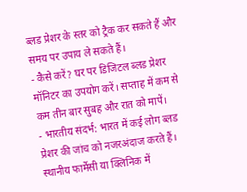ब्लड प्रेशर के स्तर को ट्रैक कर सकते हैं और समय पर उपाय ले सकते हैं।
- कैसे करें? घर पर डिजिटल ब्लड प्रेशर मॉनिटर का उपयोग करें। सप्ताह में कम से कम तीन बार सुबह और रात को मापें।
- भारतीय संदर्भ: भारत में कई लोग ब्लड प्रेशर की जांच को नजरअंदाज करते हैं। स्थानीय फार्मेसी या क्लिनिक में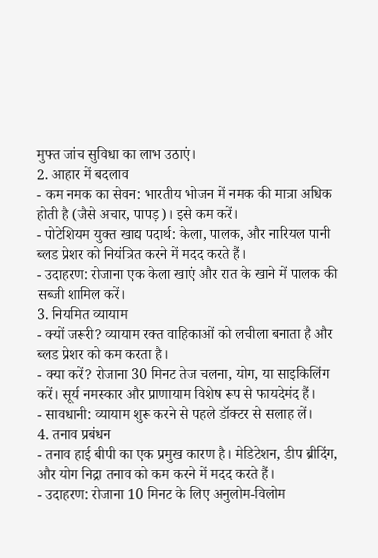मुफ्त जांच सुविधा का लाभ उठाएं।
2. आहार में बदलाव
- कम नमक का सेवन: भारतीय भोजन में नमक की मात्रा अधिक होती है (जैसे अचार, पापड़)। इसे कम करें।
- पोटेशियम युक्त खाद्य पदार्थ: केला, पालक, और नारियल पानी ब्लड प्रेशर को नियंत्रित करने में मदद करते हैं।
- उदाहरण: रोजाना एक केला खाएं और रात के खाने में पालक की सब्जी शामिल करें।
3. नियमित व्यायाम
- क्यों जरूरी? व्यायाम रक्त वाहिकाओं को लचीला बनाता है और ब्लड प्रेशर को कम करता है।
- क्या करें? रोजाना 30 मिनट तेज चलना, योग, या साइकिलिंग करें। सूर्य नमस्कार और प्राणायाम विशेष रूप से फायदेमंद हैं।
- सावधानी: व्यायाम शुरू करने से पहले डॉक्टर से सलाह लें।
4. तनाव प्रबंधन
- तनाव हाई बीपी का एक प्रमुख कारण है। मेडिटेशन, डीप ब्रीदिंग, और योग निद्रा तनाव को कम करने में मदद करते हैं।
- उदाहरण: रोजाना 10 मिनट के लिए अनुलोम-विलोम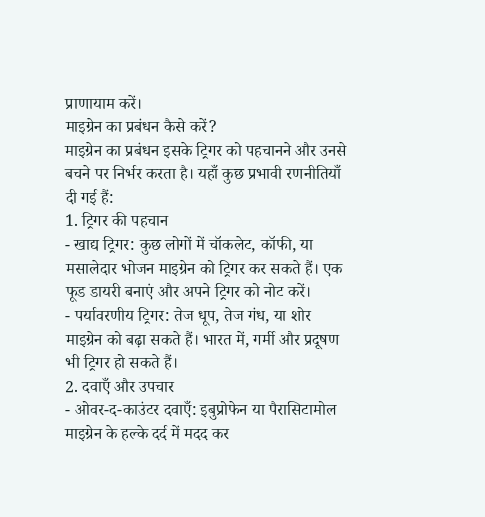प्राणायाम करें।
माइग्रेन का प्रबंधन कैसे करें?
माइग्रेन का प्रबंधन इसके ट्रिगर को पहचानने और उनसे बचने पर निर्भर करता है। यहाँ कुछ प्रभावी रणनीतियाँ दी गई हैं:
1. ट्रिगर की पहचान
- खाद्य ट्रिगर: कुछ लोगों में चॉकलेट, कॉफी, या मसालेदार भोजन माइग्रेन को ट्रिगर कर सकते हैं। एक फूड डायरी बनाएं और अपने ट्रिगर को नोट करें।
- पर्यावरणीय ट्रिगर: तेज धूप, तेज गंध, या शोर माइग्रेन को बढ़ा सकते हैं। भारत में, गर्मी और प्रदूषण भी ट्रिगर हो सकते हैं।
2. दवाएँ और उपचार
- ओवर-द-काउंटर दवाएँ: इबुप्रोफेन या पैरासिटामोल माइग्रेन के हल्के दर्द में मदद कर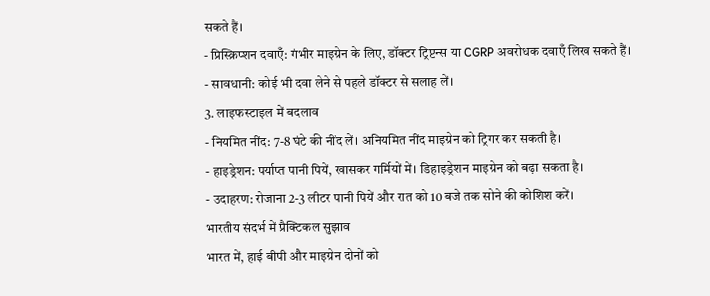सकते हैं।
- प्रिस्क्रिप्शन दवाएँ: गंभीर माइग्रेन के लिए, डॉक्टर ट्रिप्टन्स या CGRP अवरोधक दवाएँ लिख सकते हैं।
- सावधानी: कोई भी दवा लेने से पहले डॉक्टर से सलाह लें।
3. लाइफस्टाइल में बदलाव
- नियमित नींद: 7-8 घंटे की नींद लें। अनियमित नींद माइग्रेन को ट्रिगर कर सकती है।
- हाइड्रेशन: पर्याप्त पानी पियें, खासकर गर्मियों में। डिहाइड्रेशन माइग्रेन को बढ़ा सकता है।
- उदाहरण: रोजाना 2-3 लीटर पानी पियें और रात को 10 बजे तक सोने की कोशिश करें।
भारतीय संदर्भ में प्रैक्टिकल सुझाव
भारत में, हाई बीपी और माइग्रेन दोनों को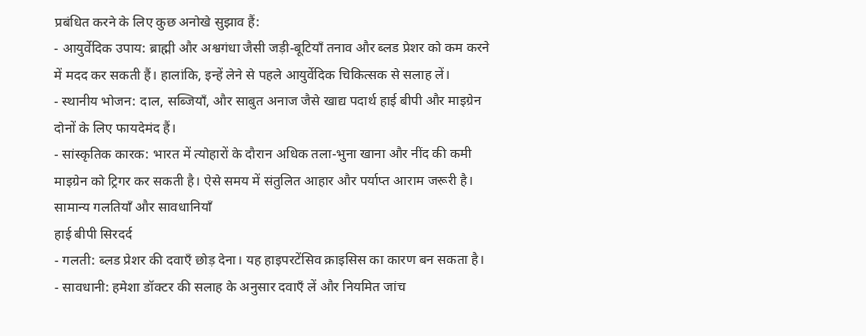प्रबंधित करने के लिए कुछ अनोखे सुझाव हैं:
- आयुर्वेदिक उपाय: ब्राह्मी और अश्वगंधा जैसी जड़ी-बूटियाँ तनाव और ब्लड प्रेशर को कम करने में मदद कर सकती हैं। हालांकि, इन्हें लेने से पहले आयुर्वेदिक चिकित्सक से सलाह लें।
- स्थानीय भोजन: दाल, सब्जियाँ, और साबुत अनाज जैसे खाद्य पदार्थ हाई बीपी और माइग्रेन दोनों के लिए फायदेमंद हैं।
- सांस्कृतिक कारक: भारत में त्योहारों के दौरान अधिक तला-भुना खाना और नींद की कमी माइग्रेन को ट्रिगर कर सकती है। ऐसे समय में संतुलित आहार और पर्याप्त आराम जरूरी है।
सामान्य गलतियाँ और सावधानियाँ
हाई बीपी सिरदर्द
- गलती: ब्लड प्रेशर की दवाएँ छोड़ देना। यह हाइपरटेंसिव क्राइसिस का कारण बन सकता है।
- सावधानी: हमेशा डॉक्टर की सलाह के अनुसार दवाएँ लें और नियमित जांच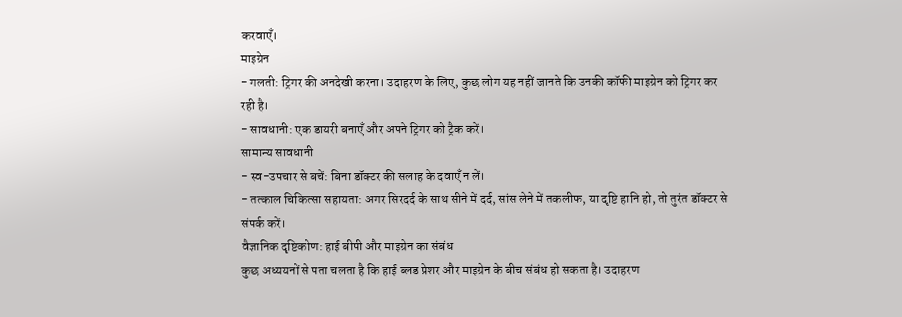करवाएँ।
माइग्रेन
- गलती: ट्रिगर की अनदेखी करना। उदाहरण के लिए, कुछ लोग यह नहीं जानते कि उनकी कॉफी माइग्रेन को ट्रिगर कर रही है।
- सावधानी: एक डायरी बनाएँ और अपने ट्रिगर को ट्रैक करें।
सामान्य सावधानी
- स्व-उपचार से बचें: बिना डॉक्टर की सलाह के दवाएँ न लें।
- तत्काल चिकित्सा सहायता: अगर सिरदर्द के साथ सीने में दर्द, सांस लेने में तकलीफ, या दृष्टि हानि हो, तो तुरंत डॉक्टर से संपर्क करें।
वैज्ञानिक दृष्टिकोण: हाई बीपी और माइग्रेन का संबंध
कुछ अध्ययनों से पता चलता है कि हाई ब्लड प्रेशर और माइग्रेन के बीच संबंध हो सकता है। उदाहरण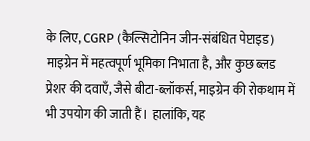के लिए, CGRP (कैल्सिटोनिन जीन-संबंधित पेप्टाइड) माइग्रेन में महत्वपूर्ण भूमिका निभाता है, और कुछ ब्लड प्रेशर की दवाएँ, जैसे बीटा-ब्लॉकर्स, माइग्रेन की रोकथाम में भी उपयोग की जाती हैं। हालांकि, यह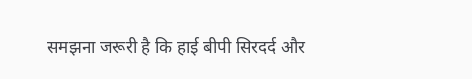समझना जरूरी है कि हाई बीपी सिरदर्द और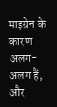माइग्रेन के कारण अलग-अलग हैं, और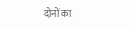दोनों का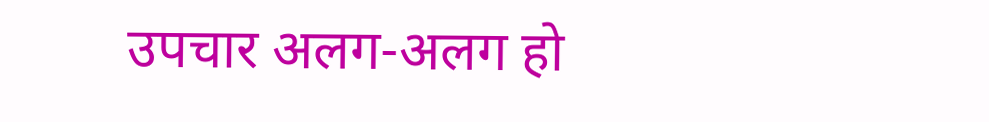उपचार अलग-अलग हो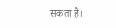सकता है।